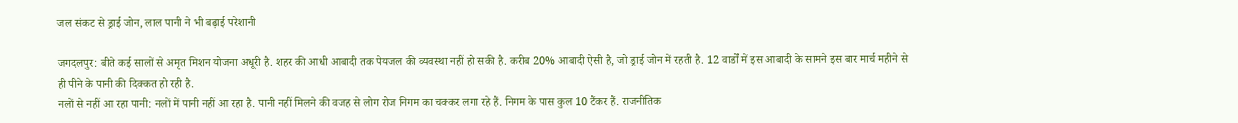जल संकट से ड्राई जोन, लाल पानी ने भी बढ़ाई परेशानी

जगदलपुर: बीते कई सालों से अमृत मिशन योजना अधूरी है. शहर की आधी आबादी तक पेयजल की व्यवस्था नहीं हो सकी है. करीब 20% आबादी ऐसी है, जो ड्राई जोन में रहती है. 12 वार्डों में इस आबादी के सामने इस बार मार्च महीने से ही पीने के पानी की दिक्कत हो रही है.
नलों से नहीं आ रहा पानी: नलों में पानी नहीं आ रहा है. पानी नहीं मिलने की वजह से लोग रोज निगम का चक्कर लगा रहे हैं. निगम के पास कुल 10 टैंकर हैं. राजनीतिक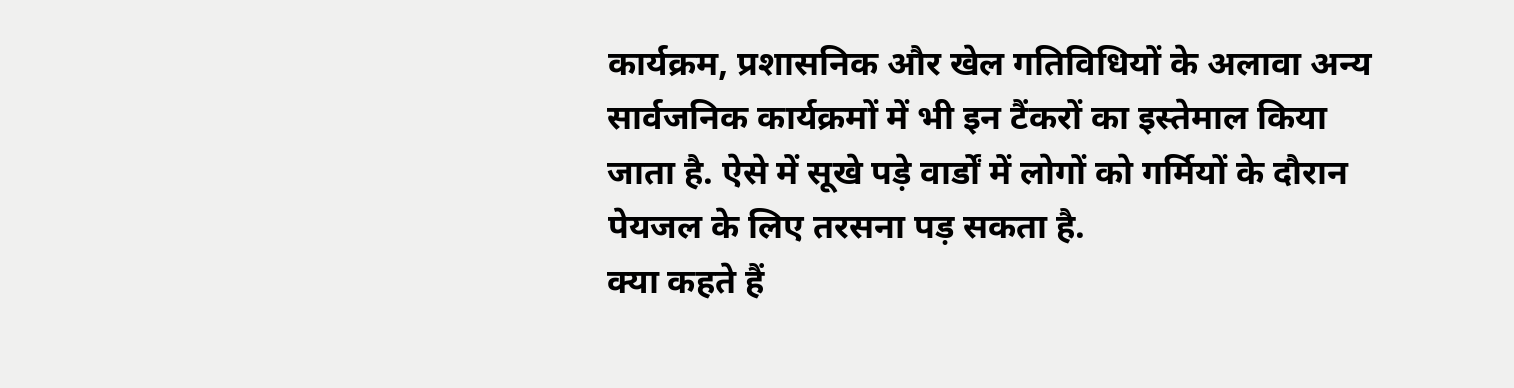कार्यक्रम, प्रशासनिक और खेल गतिविधियों के अलावा अन्य सार्वजनिक कार्यक्रमों में भी इन टैंकरों का इस्तेमाल किया जाता है. ऐसे में सूखे पड़े वार्डों में लोगों को गर्मियों के दौरान पेयजल के लिए तरसना पड़ सकता है.
क्या कहते हैं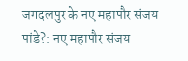जगदलपुर के नए महापौर संजय पांडे?: नए महापौर संजय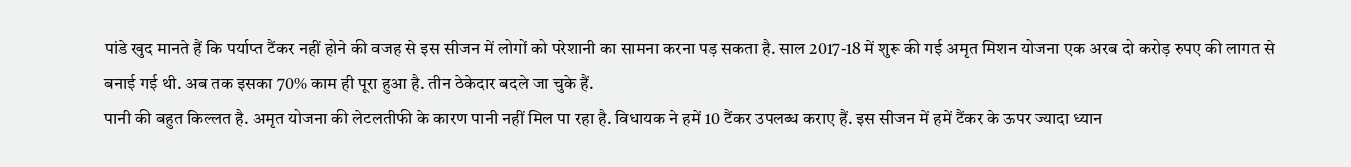पांडे खुद मानते हैं कि पर्याप्त टैंकर नहीं होने की वजह से इस सीजन में लोगों को परेशानी का सामना करना पड़ सकता है. साल 2017-18 में शुरू की गई अमृत मिशन योजना एक अरब दो करोड़ रुपए की लागत से बनाई गई थी. अब तक इसका 70% काम ही पूरा हुआ है. तीन ठेकेदार बदले जा चुके हैं.
पानी की बहुत किल्लत है. अमृत योजना की लेटलतीफी के कारण पानी नहीं मिल पा रहा है. विधायक ने हमें 10 टैंकर उपलब्ध कराए हैं. इस सीजन में हमें टैंकर के ऊपर ज्यादा ध्यान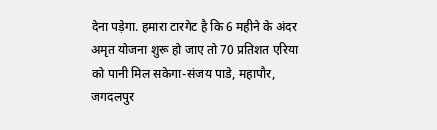देना पड़ेगा. हमारा टारगेट है कि 6 महीने के अंदर अमृत योजना शुरू हो जाए तो 70 प्रतिशत एरिया को पानी मिल सकेगा-संजय पाडे, महापौर, जगदलपुर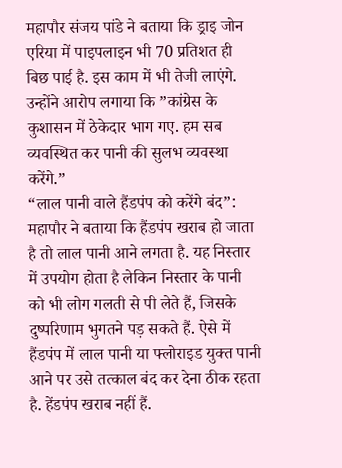महापौर संजय पांडे ने बताया कि ड्राइ जोन एरिया में पाइपलाइन भी 70 प्रतिशत ही बिछ पाई है. इस काम में भी तेजी लाएंगे. उन्होंने आरोप लगाया कि ”कांग्रेस के कुशासन में ठेकेदार भाग गए. हम सब व्यवस्थित कर पानी की सुलभ व्यवस्था करेंगे.”
“लाल पानी वाले हैंडपंप को करेंगे बंद”: महापौर ने बताया कि हैंडपंप खराब हो जाता है तो लाल पानी आने लगता है. यह निस्तार में उपयोग होता है लेकिन निस्तार के पानी को भी लोग गलती से पी लेते हैं, जिसके दुष्परिणाम भुगतने पड़ सकते हैं. ऐसे में हैंडपंप में लाल पानी या फ्लोराइड युक्त पानी आने पर उसे तत्काल बंद कर देना ठीक रहता है. हेंडपंप खराब नहीं हैं.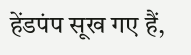हेंडपंप सूख गए हैं,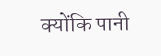क्योंकि पानी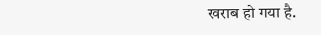खराब हो गया है.